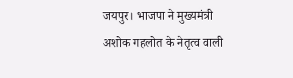जयपुर। भाजपा ने मुख्यमंत्री अशोक गहलोत के नेतृत्व वाली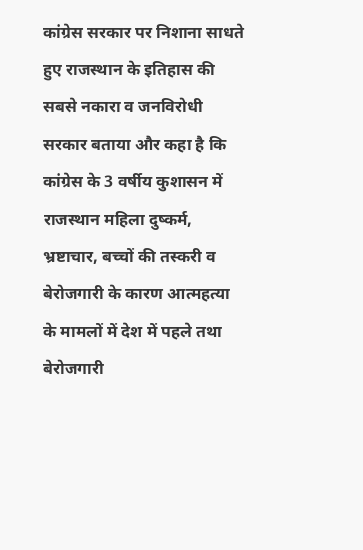कांग्रेस सरकार पर निशाना साधते हुए राजस्थान के इतिहास की सबसे नकारा व जनविरोधी सरकार बताया और कहा है कि कांग्रेस के 3 वर्षीय कुशासन में राजस्थान महिला दुष्कर्म, भ्रष्टाचार, बच्चों की तस्करी व बेरोजगारी के कारण आत्महत्या के मामलों में देश में पहले तथा बेरोजगारी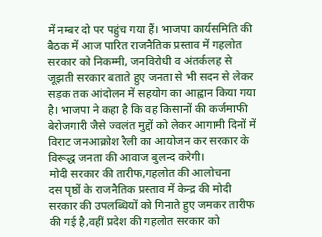में नम्बर दो पर पहुंच गया हैं। भाजपा कार्यसमिति की बैठक में आज पारित राजनैतिक प्रस्ताव में गहलोत सरकार को निकम्मी, जनविरोधी व अंतर्कलह से जूझती सरकार बताते हुए जनता से भी सदन से लेकर सड़क तक आंदोलन में सहयोग का आह्वान किया गया है। भाजपा ने कहा है कि वह किसानों की कर्जमाफी बेरोजगारी जैसे ज्वलंत मुद्दों को लेकर आगामी दिनों में विराट जनआक्रोश रैली का आयोजन कर सरकार के विरूद्ध जनता की आवाज बुलन्द करेगी।
मोदी सरकार की तारीफ,गहलोत की आलोचना
दस पृष्ठों के राजनैतिक प्रस्ताव में केन्द्र की मोदी सरकार की उपलब्धियों को गिनाते हुए जमकर तारीफ की गई है,वहीं प्रदेश की गहलोत सरकार को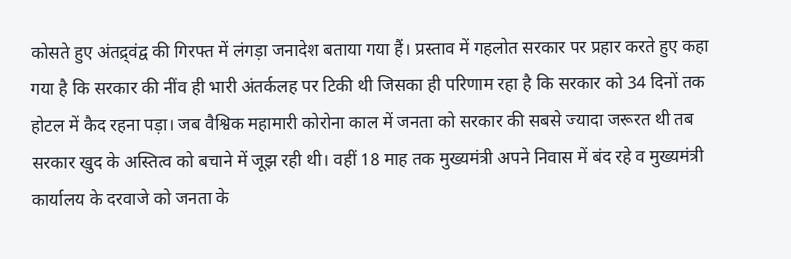कोसते हुए अंतद्र्वंद्व की गिरफ्त में लंगड़ा जनादेश बताया गया हैं। प्रस्ताव में गहलोत सरकार पर प्रहार करते हुए कहा गया है कि सरकार की नींव ही भारी अंतर्कलह पर टिकी थी जिसका ही परिणाम रहा है कि सरकार को 34 दिनों तक होटल में कैद रहना पड़ा। जब वैश्विक महामारी कोरोना काल में जनता को सरकार की सबसे ज्यादा जरूरत थी तब सरकार खुद के अस्तित्व को बचाने में जूझ रही थी। वहीं 18 माह तक मुख्यमंत्री अपने निवास में बंद रहे व मुख्यमंत्री कार्यालय के दरवाजे को जनता के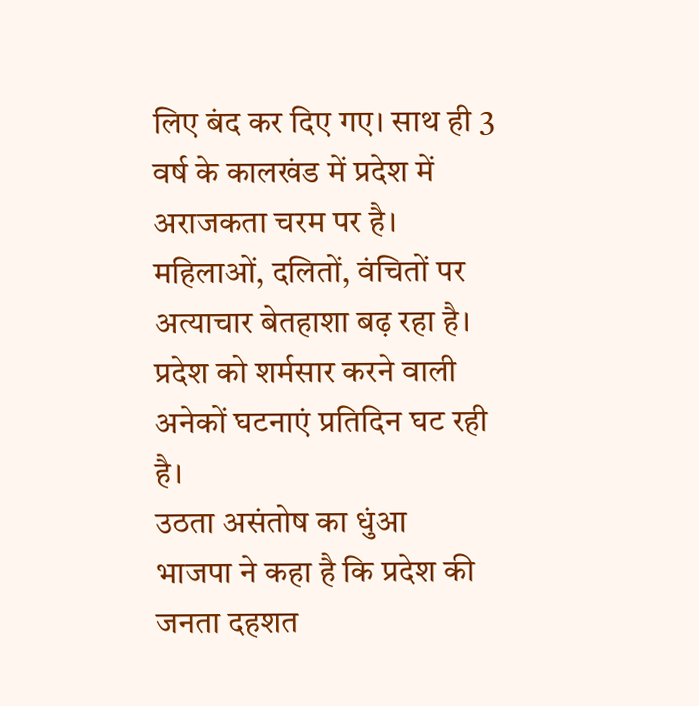लिए बंद कर दिए गए। साथ ही 3 वर्ष के कालखंड में प्रदेश में अराजकता चरम पर है। महिलाओं, दलितों, वंचितों पर अत्याचार बेतहाशा बढ़ रहा है। प्रदेश को शर्मसार करने वाली अनेकों घटनाएं प्रतिदिन घट रही है।
उठता असंतोष का धुंआ
भाजपा ने कहा है कि प्रदेश की जनता दहशत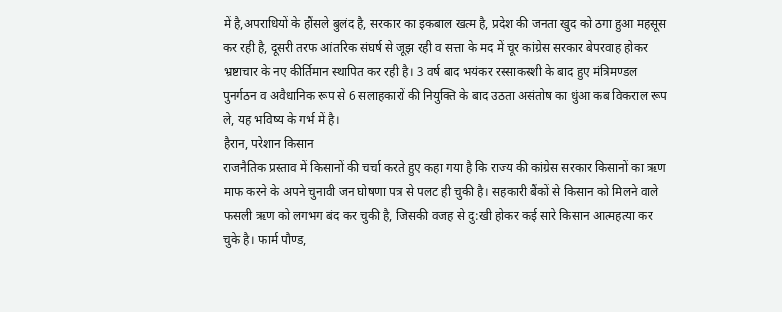में है,अपराधियों के हौंसले बुलंद है, सरकार का इकबाल खत्म है, प्रदेश की जनता खुद को ठगा हुआ महसूस कर रही है, दूसरी तरफ आंतरिक संघर्ष से जूझ रही व सत्ता के मद में चूर कांग्रेस सरकार बेपरवाह होकर भ्रष्टाचार के नए कीर्तिमान स्थापित कर रही है। 3 वर्ष बाद भयंकर रस्साकस्शी के बाद हुए मंत्रिमण्डल पुनर्गठन व अवैधानिक रूप से 6 सलाहकारों की नियुक्ति के बाद उठता असंतोष का धुंआ कब विकराल रूप ले, यह भविष्य के गर्भ में है।
हैरान, परेशान किसान
राजनैतिक प्रस्ताव में किसानों की चर्चा करते हुए कहा गया है कि राज्य की कांग्रेस सरकार किसानों का ऋण माफ करने के अपने चुनावी जन घोषणा पत्र से पलट ही चुकी है। सहकारी बैंकों से किसान को मिलने वाले फसली ऋण को लगभग बंद कर चुकी है, जिसकी वजह से दु:खी होकर कई सारे किसान आत्महत्या कर चुके है। फार्म पौण्ड,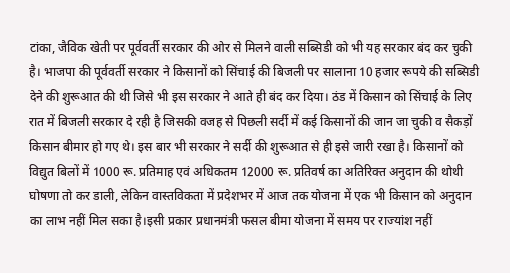टांका, जैविक खेती पर पूर्ववर्ती सरकार की ओर से मिलने वाली सब्सिडी को भी यह सरकार बंद कर चुकी है। भाजपा की पूर्ववर्ती सरकार ने किसानों को सिंचाई की बिजली पर सालाना 10 हजार रूपये की सब्सिडी देने की शुरूआत की थी जिसे भी इस सरकार ने आते ही बंद कर दिया। ठंड में किसान को सिंचाई के लिए रात में बिजली सरकार दे रही है जिसकी वजह से पिछली सर्दी में कई किसानों की जान जा चुकी व सैकड़ों किसान बीमार हो गए थे। इस बार भी सरकार ने सर्दी की शुरूआत से ही इसे जारी रखा है। किसानों को विद्युत बिलों में 1000 रू. प्रतिमाह एवं अधिकतम 12000 रू. प्रतिवर्ष का अतिरिक्त अनुदान की थोथी घोषणा तो कर डाली, लेकिन वास्तविकता में प्रदेशभर में आज तक योजना में एक भी किसान को अनुदान का लाभ नहीं मिल सका है।इसी प्रकार प्रधानमंत्री फसल बीमा योजना में समय पर राज्यांश नहीं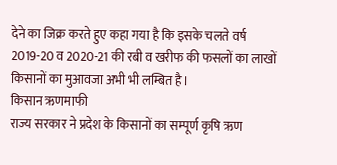देने का जिक्र करते हुए कहा गया है कि इसके चलते वर्ष 2019-20 व 2020-21 की रबी व खरीफ की फसलों का लाखों किसानों का मुआवजा अभी भी लम्बित है।
किसान ऋणमाफी
राज्य सरकार ने प्रदेश के किसानों का सम्पूर्ण कृषि ऋण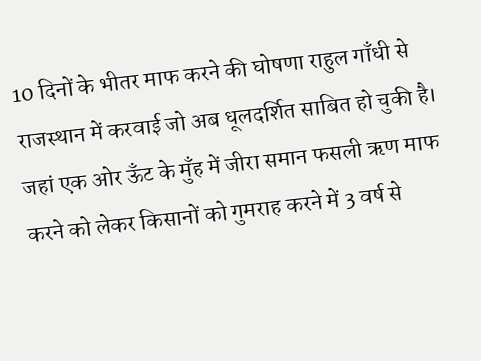10 दिनों के भीतर माफ करने की घोषणा राहुल गाँधी से राजस्थान में करवाई जो अब धूलदर्शित साबित हो चुकी है। जहां एक ओर ऊँट के मुँह में जीरा समान फसली ऋण माफ करने को लेकर किसानों को गुमराह करने में 3 वर्ष से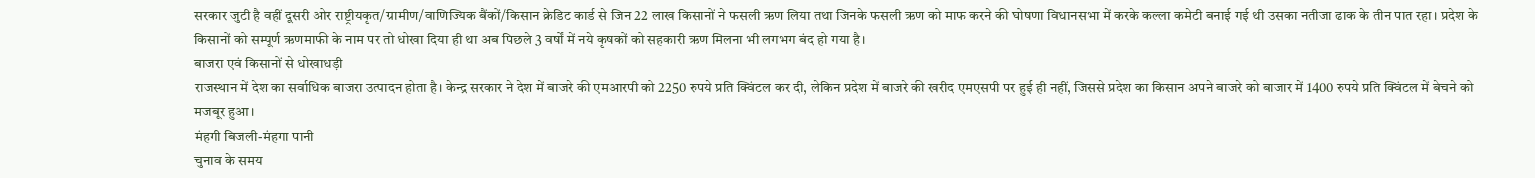सरकार जुटी है वहीं दूसरी ओर राष्ट्रीयकृत/ग्रामीण/वाणिज्यिक बैंकों/किसान क्रेडिट कार्ड से जिन 22 लाख किसानों ने फसली ऋण लिया तथा जिनके फसली ऋण को माफ करने की घोषणा विधानसभा में करके कल्ला कमेटी बनाई गई थी उसका नतीजा ढाक के तीन पात रहा। प्रदेश के किसानों को सम्पूर्ण ऋणमाफी के नाम पर तो धोखा दिया ही था अब पिछले 3 वर्षों में नये कृषकों को सहकारी ऋण मिलना भी लगभग बंद हो गया है।
बाजरा एवं किसानों से धोखाधड़ी
राजस्थान में देश का सर्वाधिक बाजरा उत्पादन होता है। केन्द्र सरकार ने देश में बाजरे की एमआरपी को 2250 रुपये प्रति क्विंटल कर दी, लेकिन प्रदेश में बाजरे की खरीद एमएसपी पर हुई ही नहीं, जिससे प्रदेश का किसान अपने बाजरे को बाजार में 1400 रुपये प्रति क्विंटल में बेचने को मजबूर हुआ।
मंहगी बिजली-मंहगा पानी
चुनाव के समय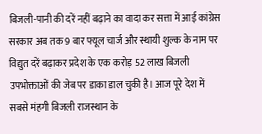बिजली-पानी की दरें नहीं बढ़ाने का वादा कर सत्ता में आई कांग्रेस सरकार अब तक 9 बार फ्यूल चार्ज और स्थायी शुल्क के नाम पर विद्युत दरें बढ़ाकर प्रदेश के एक करोड़ 52 लाख बिजली उपभोक्ताओं की जेब पर डाका डाल चुकी है। आज पूरे देश में सबसे मंहगी बिजली राजस्थान के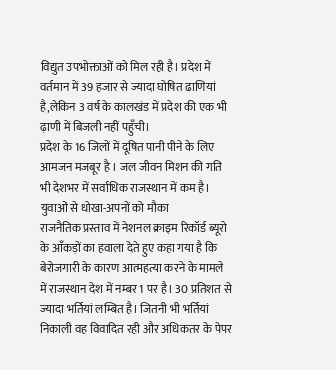विद्युत उपभोक्ताओं को मिल रही है। प्रदेश में वर्तमान में 39 हजार से ज्यादा घोषित ढाणियां है,लेकिन 3 वर्ष के कालखंड में प्रदेश की एक भी ढ़ाणी में बिजली नहीं पहुँची।
प्रदेश के 16 जिलों में दूषित पानी पीने के लिए आमजन मजबूर है । जल जीवन मिशन की गति भी देशभर में सर्वाधिक राजस्थान में कम है।
युवाओं से धोखा-अपनों को मौका
राजनैतिक प्रस्ताव में नेशनल क्राइम रिकॉर्ड ब्यूरो के आँकड़ों का हवाला देते हुए कहा गया है कि बेरोजगारी के कारण आत्महत्या करने के मामले में राजस्थान देश में नम्बर 1 पर है। 30 प्रतिशत से ज्यादा भर्तियां लम्बित है। जितनी भी भर्तियां निकाली वह विवादित रही और अधिकतर के पेपर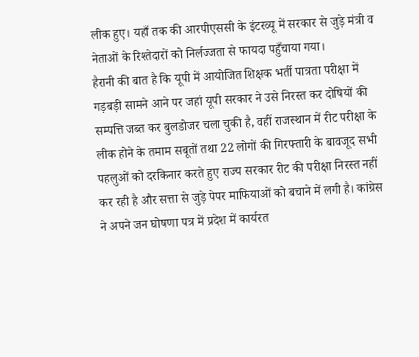लीक हुए। यहाँ तक की आरपीएससी के इंटरव्यू में सरकार से जुड़े मंत्री व नेताओं के रिश्तेदारों को निर्लज्जता से फायदा पहुँचाया गया।
हैरानी की बात है कि यूपी में आयोजित शिक्षक भर्ती पात्रता परीक्षा में गड़बड़ी सामने आने पर जहां यूपी सरकार ने उसे निरस्त कर दोषियों की सम्पत्ति जब्त कर बुलडोजर चला चुकी है, वहीं राजस्थान में रीट परीक्षा के लीक होने के तमाम सबूतों तथा 22 लोगों की गिरफ्तारी के बावजूद सभी पहलुओं को दरकिनार करते हुए राज्य सरकार रीट की परीक्षा निरस्त नहीं कर रही है और सत्ता से जुड़े पेपर माफियाओं को बचाने में लगी है। कांग्रेस ने अपने जन घोषणा पत्र में प्रदेश में कार्यरत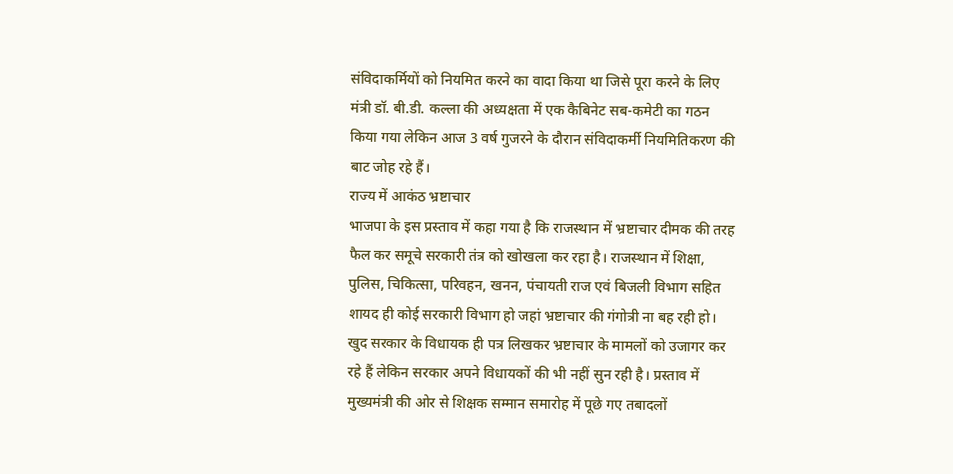संविदाकर्मियों को नियमित करने का वादा किया था जिसे पूरा करने के लिए मंत्री डॉ. बी.डी. कल्ला की अध्यक्षता में एक कैबिनेट सब-कमेटी का गठन किया गया लेकिन आज 3 वर्ष गुजरने के दौरान संविदाकर्मी नियमितिकरण की बाट जोह रहे हैं।
राज्य में आकंठ भ्रष्टाचार
भाजपा के इस प्रस्ताव में कहा गया है कि राजस्थान में भ्रष्टाचार दीमक की तरह फैल कर समूचे सरकारी तंत्र को खोखला कर रहा है। राजस्थान में शिक्षा, पुलिस, चिकित्सा, परिवहन, खनन, पंचायती राज एवं बिजली विभाग सहित शायद ही कोई सरकारी विभाग हो जहां भ्रष्टाचार की गंगोत्री ना बह रही हो। खुद सरकार के विधायक ही पत्र लिखकर भ्रष्टाचार के मामलों को उजागर कर रहे हैं लेकिन सरकार अपने विधायकों की भी नहीं सुन रही है। प्रस्ताव में मुख्यमंत्री की ओर से शिक्षक सम्मान समारोह में पूछे गए तबादलों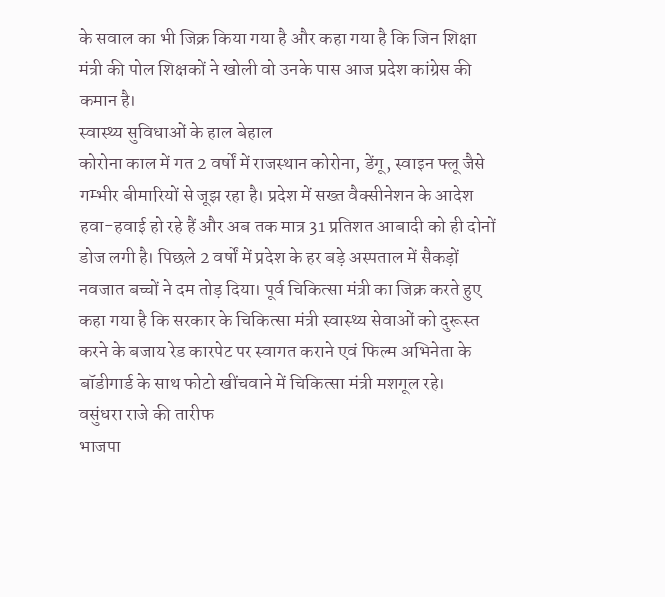के सवाल का भी जिक्र किया गया है और कहा गया है कि जिन शिक्षा मंत्री की पोल शिक्षकों ने खोली वो उनके पास आज प्रदेश कांग्रेस की कमान है।
स्वास्थ्य सुविधाओं के हाल बेहाल
कोरोना काल में गत 2 वर्षों में राजस्थान कोरोना, डेंगू, स्वाइन फ्लू जैसे गम्भीर बीमारियों से जूझ रहा है। प्रदेश में सख्त वैक्सीनेशन के आदेश हवा-हवाई हो रहे हैं और अब तक मात्र 31 प्रतिशत आबादी को ही दोनों डोज लगी है। पिछले 2 वर्षों में प्रदेश के हर बड़े अस्पताल में सैकड़ों नवजात बच्चों ने दम तोड़ दिया। पूर्व चिकित्सा मंत्री का जिक्र करते हुए कहा गया है कि सरकार के चिकित्सा मंत्री स्वास्थ्य सेवाओं को दुरूस्त करने के बजाय रेड कारपेट पर स्वागत कराने एवं फिल्म अभिनेता के बॉडीगार्ड के साथ फोटो खींचवाने में चिकित्सा मंत्री मशगूल रहे।
वसुंधरा राजे की तारीफ
भाजपा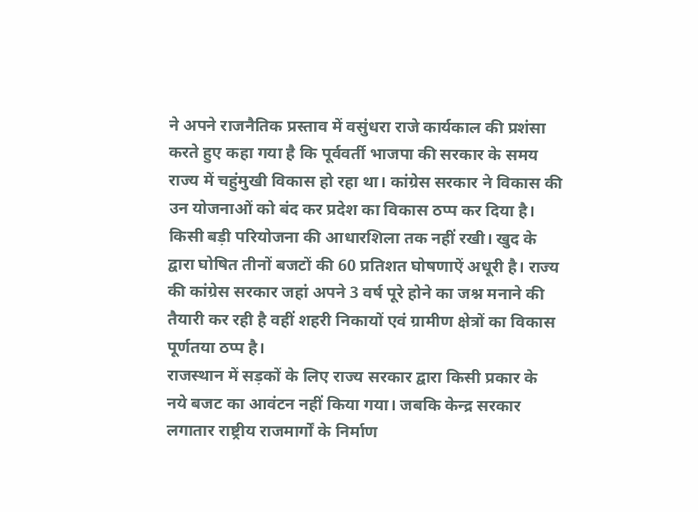ने अपने राजनैतिक प्रस्ताव में वसुंधरा राजे कार्यकाल की प्रशंसा करते हुए कहा गया है कि पूर्ववर्ती भाजपा की सरकार के समय राज्य में चहुंमुखी विकास हो रहा था। कांग्रेस सरकार ने विकास की उन योजनाओं को बंद कर प्रदेश का विकास ठप्प कर दिया है। किसी बड़ी परियोजना की आधारशिला तक नहीं रखी। खुद के द्वारा घोषित तीनों बजटों की 60 प्रतिशत घोषणाऐं अधूरी है। राज्य की कांग्रेस सरकार जहां अपने 3 वर्ष पूरे होने का जश्न मनाने की तैयारी कर रही है वहीं शहरी निकायों एवं ग्रामीण क्षेत्रों का विकास पूर्णतया ठप्प है।
राजस्थान में सड़कों के लिए राज्य सरकार द्वारा किसी प्रकार के नये बजट का आवंटन नहीं किया गया। जबकि केन्द्र सरकार लगातार राष्ट्रीय राजमार्गों के निर्माण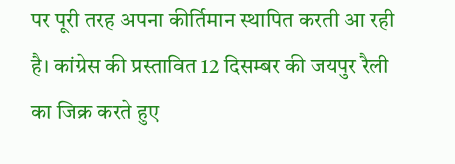पर पूरी तरह अपना कीर्तिमान स्थापित करती आ रही है। कांग्रेस की प्रस्तावित 12 दिसम्बर की जयपुर रैली का जिक्र करते हुए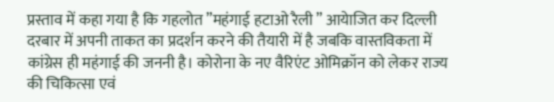प्रस्ताव में कहा गया है कि गहलोत ”महंगाई हटाओ रैली ” आयेाजित कर दिल्ली दरबार में अपनी ताकत का प्रदर्शन करने की तैयारी में है जबकि वास्तविकता में कांग्रेस ही महंगाई की जननी है। कोरोना के नए वैरिएंट ओमिक्रॉन को लेकर राज्य की चिकित्सा एवं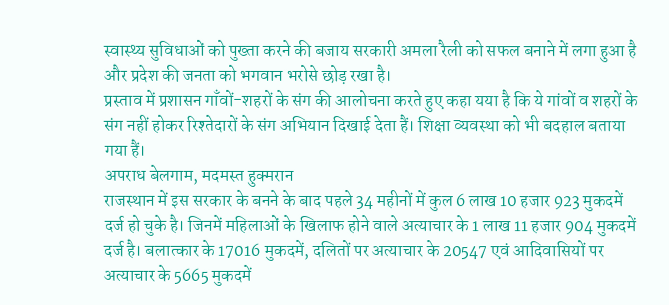स्वास्थ्य सुविधाओं को पुख्ता करने की बजाय सरकारी अमला रैली को सफल बनाने में लगा हुआ है और प्रदेश की जनता को भगवान भरोसे छोड़ रखा है।
प्रस्ताव में प्रशासन गाँवों-शहरों के संग की आलोचना करते हुए कहा यया है कि ये गांवों व शहरों के संग नहीं होकर रिश्तेदारों के संग अभियान दिखाई देता हैं। शिक्षा व्यवस्था को भी बदहाल बताया गया हैं।
अपराध बेलगाम, मदमस्त हुक्मरान
राजस्थान में इस सरकार के बनने के बाद पहले 34 महीनों में कुल 6 लाख 10 हजार 923 मुकदमें दर्ज हो चुके है। जिनमें महिलाओं के खिलाफ होने वाले अत्याचार के 1 लाख 11 हजार 904 मुकदमें दर्ज है। बलात्कार के 17016 मुकदमें, दलितों पर अत्याचार के 20547 एवं आदिवासियों पर अत्याचार के 5665 मुकदमें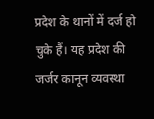प्रदेश के थानों में दर्ज हो चुके हैं। यह प्रदेश की जर्जर कानून व्यवस्था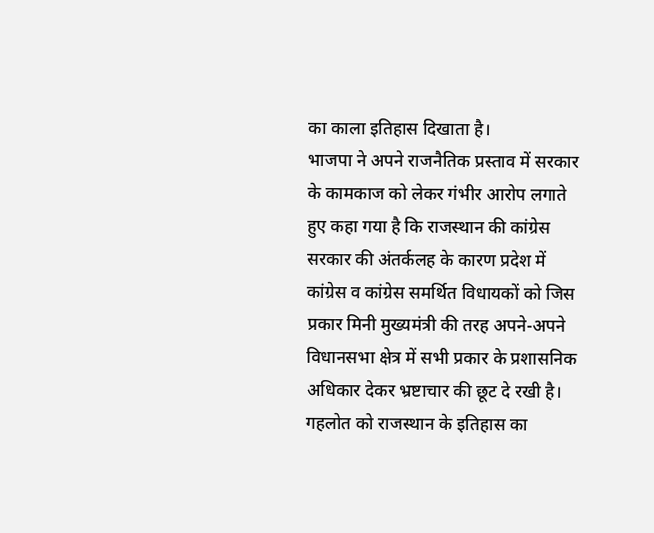का काला इतिहास दिखाता है।
भाजपा ने अपने राजनैतिक प्रस्ताव में सरकार के कामकाज को लेकर गंभीर आरोप लगाते हुए कहा गया है कि राजस्थान की कांग्रेस सरकार की अंतर्कलह के कारण प्रदेश में कांग्रेस व कांग्रेस समर्थित विधायकों को जिस प्रकार मिनी मुख्यमंत्री की तरह अपने-अपने विधानसभा क्षेत्र में सभी प्रकार के प्रशासनिक अधिकार देकर भ्रष्टाचार की छूट दे रखी है। गहलोत को राजस्थान के इतिहास का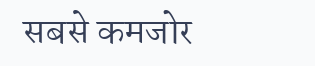सबसे कमजोर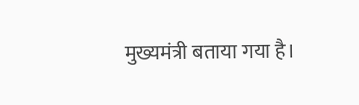मुख्यमंत्री बताया गया है।